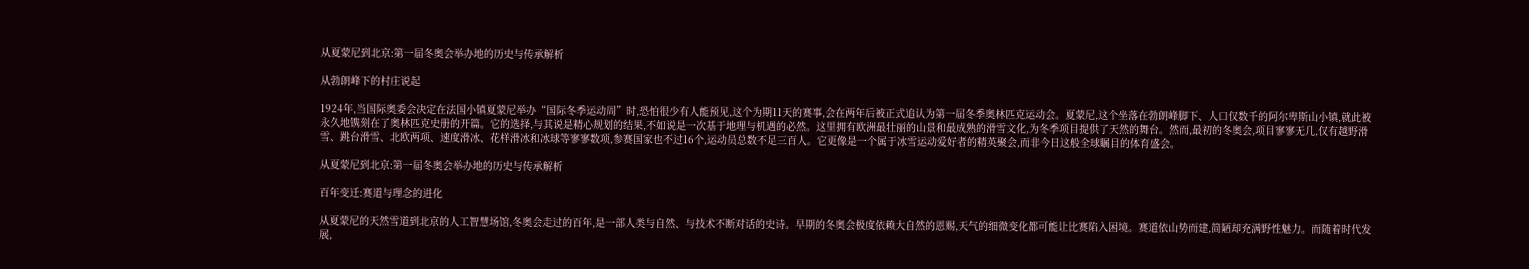从夏蒙尼到北京:第一届冬奥会举办地的历史与传承解析

从勃朗峰下的村庄说起

1924年,当国际奥委会决定在法国小镇夏蒙尼举办“国际冬季运动周”时,恐怕很少有人能预见,这个为期11天的赛事,会在两年后被正式追认为第一届冬季奥林匹克运动会。夏蒙尼,这个坐落在勃朗峰脚下、人口仅数千的阿尔卑斯山小镇,就此被永久地镌刻在了奥林匹克史册的开篇。它的选择,与其说是精心规划的结果,不如说是一次基于地理与机遇的必然。这里拥有欧洲最壮丽的山景和最成熟的滑雪文化,为冬季项目提供了天然的舞台。然而,最初的冬奥会,项目寥寥无几,仅有越野滑雪、跳台滑雪、北欧两项、速度滑冰、花样滑冰和冰球等寥寥数项,参赛国家也不过16个,运动员总数不足三百人。它更像是一个属于冰雪运动爱好者的精英聚会,而非今日这般全球瞩目的体育盛会。

从夏蒙尼到北京:第一届冬奥会举办地的历史与传承解析

百年变迁:赛道与理念的进化

从夏蒙尼的天然雪道到北京的人工智慧场馆,冬奥会走过的百年,是一部人类与自然、与技术不断对话的史诗。早期的冬奥会极度依赖大自然的恩赐,天气的细微变化都可能让比赛陷入困境。赛道依山势而建,简陋却充满野性魅力。而随着时代发展,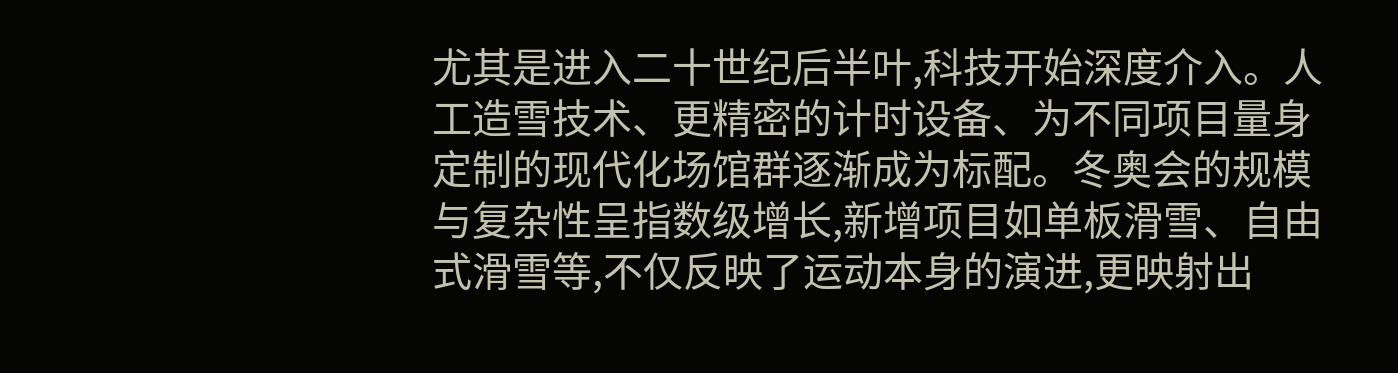尤其是进入二十世纪后半叶,科技开始深度介入。人工造雪技术、更精密的计时设备、为不同项目量身定制的现代化场馆群逐渐成为标配。冬奥会的规模与复杂性呈指数级增长,新增项目如单板滑雪、自由式滑雪等,不仅反映了运动本身的演进,更映射出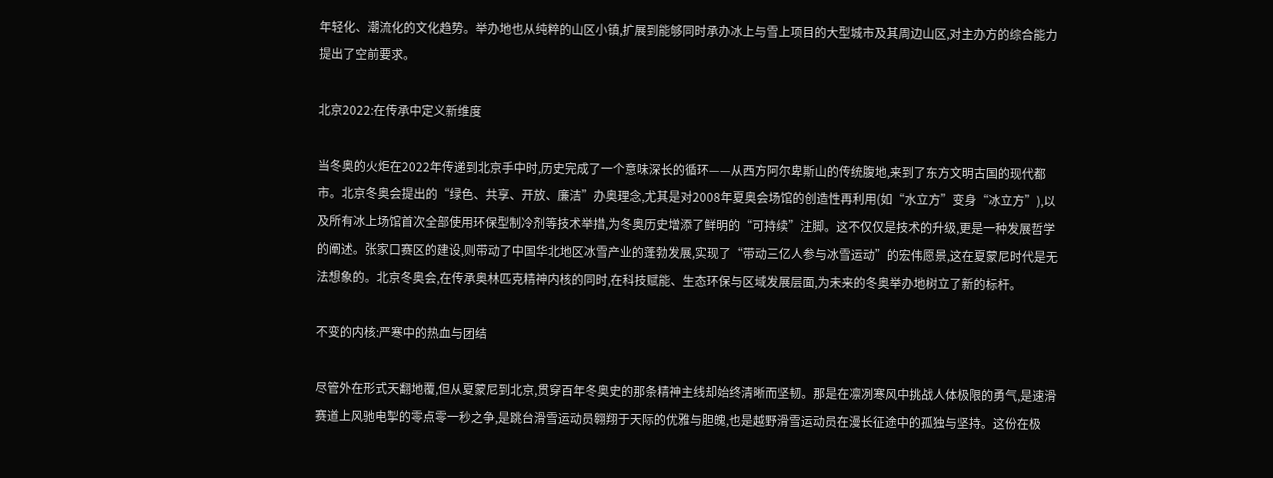年轻化、潮流化的文化趋势。举办地也从纯粹的山区小镇,扩展到能够同时承办冰上与雪上项目的大型城市及其周边山区,对主办方的综合能力提出了空前要求。

北京2022:在传承中定义新维度

当冬奥的火炬在2022年传递到北京手中时,历史完成了一个意味深长的循环——从西方阿尔卑斯山的传统腹地,来到了东方文明古国的现代都市。北京冬奥会提出的“绿色、共享、开放、廉洁”办奥理念,尤其是对2008年夏奥会场馆的创造性再利用(如“水立方”变身“冰立方”),以及所有冰上场馆首次全部使用环保型制冷剂等技术举措,为冬奥历史增添了鲜明的“可持续”注脚。这不仅仅是技术的升级,更是一种发展哲学的阐述。张家口赛区的建设,则带动了中国华北地区冰雪产业的蓬勃发展,实现了“带动三亿人参与冰雪运动”的宏伟愿景,这在夏蒙尼时代是无法想象的。北京冬奥会,在传承奥林匹克精神内核的同时,在科技赋能、生态环保与区域发展层面,为未来的冬奥举办地树立了新的标杆。

不变的内核:严寒中的热血与团结

尽管外在形式天翻地覆,但从夏蒙尼到北京,贯穿百年冬奥史的那条精神主线却始终清晰而坚韧。那是在凛冽寒风中挑战人体极限的勇气,是速滑赛道上风驰电掣的零点零一秒之争,是跳台滑雪运动员翱翔于天际的优雅与胆魄,也是越野滑雪运动员在漫长征途中的孤独与坚持。这份在极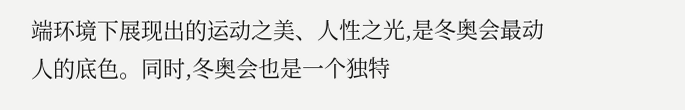端环境下展现出的运动之美、人性之光,是冬奥会最动人的底色。同时,冬奥会也是一个独特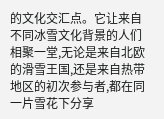的文化交汇点。它让来自不同冰雪文化背景的人们相聚一堂,无论是来自北欧的滑雪王国,还是来自热带地区的初次参与者,都在同一片雪花下分享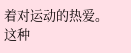着对运动的热爱。这种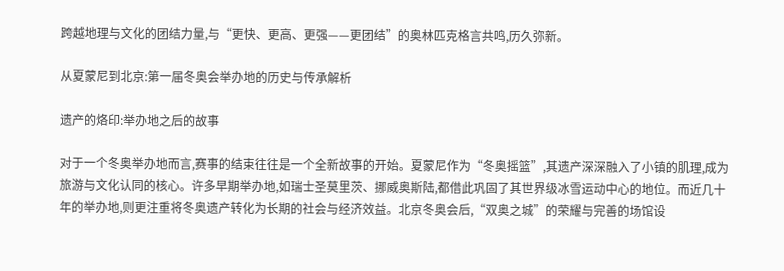跨越地理与文化的团结力量,与“更快、更高、更强——更团结”的奥林匹克格言共鸣,历久弥新。

从夏蒙尼到北京:第一届冬奥会举办地的历史与传承解析

遗产的烙印:举办地之后的故事

对于一个冬奥举办地而言,赛事的结束往往是一个全新故事的开始。夏蒙尼作为“冬奥摇篮”,其遗产深深融入了小镇的肌理,成为旅游与文化认同的核心。许多早期举办地,如瑞士圣莫里茨、挪威奥斯陆,都借此巩固了其世界级冰雪运动中心的地位。而近几十年的举办地,则更注重将冬奥遗产转化为长期的社会与经济效益。北京冬奥会后,“双奥之城”的荣耀与完善的场馆设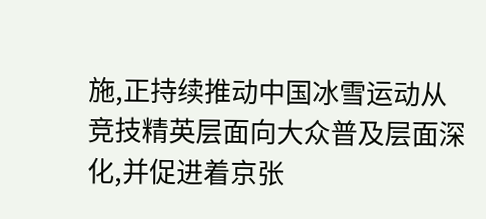施,正持续推动中国冰雪运动从竞技精英层面向大众普及层面深化,并促进着京张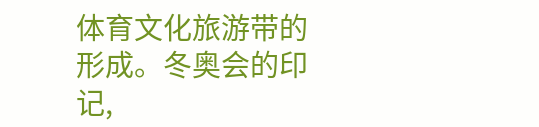体育文化旅游带的形成。冬奥会的印记,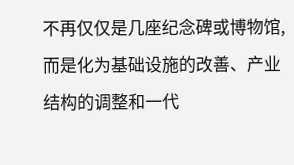不再仅仅是几座纪念碑或博物馆,而是化为基础设施的改善、产业结构的调整和一代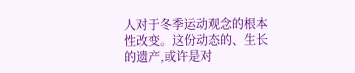人对于冬季运动观念的根本性改变。这份动态的、生长的遗产,或许是对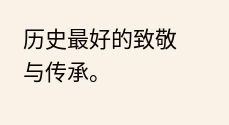历史最好的致敬与传承。